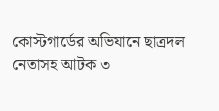কোস্টগার্ডের অভিযানে ছাত্রদল নেতাসহ আটক ৩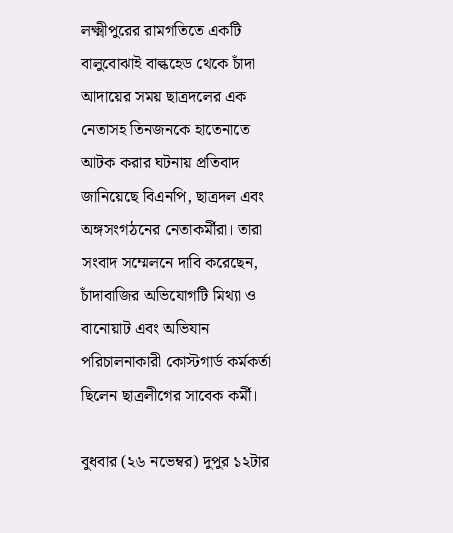লক্ষ্মীপুরের রামগতিতে একটি বালুবোঝাই বাল্কহেড থেকে চাঁদা আদায়ের সময় ছাত্রদলের এক নেতাসহ তিনজনকে হাতেনাতে আটক করার ঘটনায় প্রতিবাদ জানিয়েছে বিএনপি, ছাত্রদল এবং অঙ্গসংগঠনের নেতাকর্মীরা। তারা সংবাদ সম্মেলনে দাবি করেছেন, চাঁদাবাজির অভিযোগটি মিথ্যা ও বানোয়াট এবং অভিযান পরিচালনাকারী কোস্টগার্ড কর্মকর্তা ছিলেন ছাত্রলীগের সাবেক কর্মী।

বুধবার (২৬ নভেম্বর) দুপুর ১২টার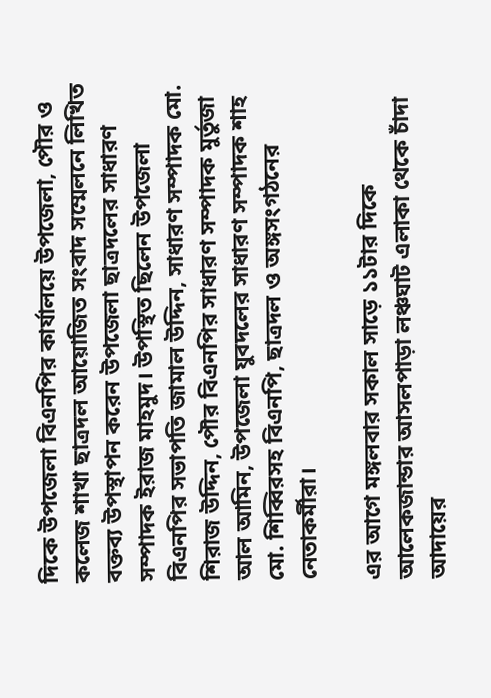দিকে উপজেলা বিএনপির কার্যালয়ে উপজেলা, পৌর ও কলেজ শাখা ছাত্রদল আয়োজিত সংবাদ সম্মেলনে লিখিত বক্তব্য উপস্থাপন করেন উপজেলা ছাত্রদলের সাধারণ সম্পাদক ইরাজ মাহমুদ। উপস্থিত ছিলেন উপজেলা বিএনপির সভাপতি জামাল উদ্দিন, সাধারণ সম্পাদক মো. শিরাজ উদ্দিন, পৌর বিএনপির সাধারণ সম্পাদক মুর্তুজা আল আমিন, উপজেলা যুবদলের সাধারণ সম্পাদক শাহ মো. শিব্বিরসহ বিএনপি, ছাত্রদল ও অঙ্গসংগঠনের নেতাকর্মীরা।

এর আগে মঙ্গলবার সকাল সাড়ে ১১টার দিকে আলেকজান্ডার আসলপাড়া লঞ্চঘাট এলাকা থেকে চাঁদা আদায়ের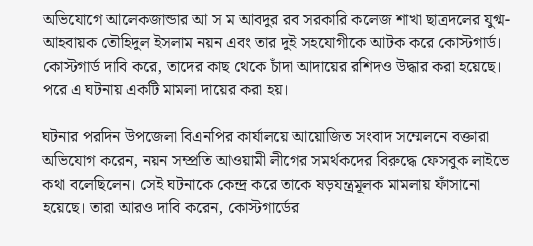অভিযোগে আলেকজান্ডার আ স ম আবদুর রব সরকারি কলেজ শাখা ছাত্রদলের যুগ্ম-আহবায়ক তৌহিদুল ইসলাম নয়ন এবং তার দুই সহযোগীকে আটক করে কোস্টগার্ড। কোস্টগার্ড দাবি করে, তাদের কাছ থেকে চাঁদা আদায়ের রশিদও উদ্ধার করা হয়েছে। পরে এ ঘটনায় একটি মামলা দায়ের করা হয়।

ঘটনার পরদিন উপজেলা বিএনপির কার্যালয়ে আয়োজিত সংবাদ সম্মেলনে বক্তারা অভিযোগ করেন, নয়ন সম্প্রতি আওয়ামী লীগের সমর্থকদের বিরুদ্ধে ফেসবুক লাইভে কথা বলেছিলেন। সেই ঘটনাকে কেন্দ্র করে তাকে ষড়যন্ত্রমূলক মামলায় ফাঁসানো হয়েছে। তারা আরও দাবি করেন, কোস্টগার্ডের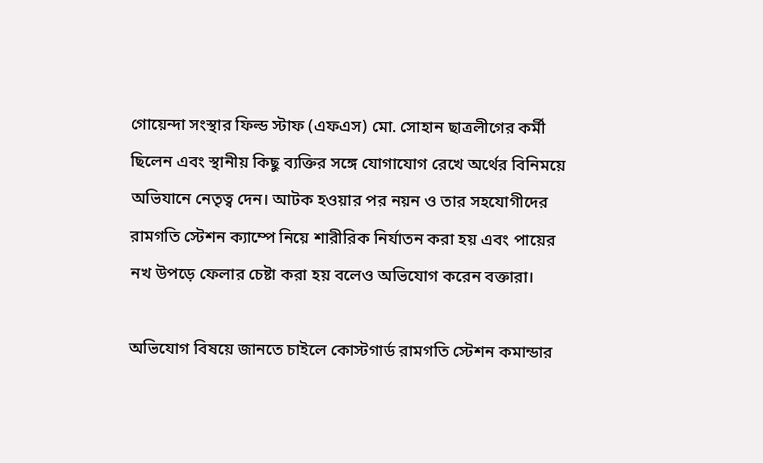গোয়েন্দা সংস্থার ফিল্ড স্টাফ (এফএস) মো. সোহান ছাত্রলীগের কর্মী ছিলেন এবং স্থানীয় কিছু ব্যক্তির সঙ্গে যোগাযোগ রেখে অর্থের বিনিময়ে অভিযানে নেতৃত্ব দেন। আটক হওয়ার পর নয়ন ও তার সহযোগীদের রামগতি স্টেশন ক্যাম্পে নিয়ে শারীরিক নির্যাতন করা হয় এবং পায়ের নখ উপড়ে ফেলার চেষ্টা করা হয় বলেও অভিযোগ করেন বক্তারা।

অভিযোগ বিষয়ে জানতে চাইলে কোস্টগার্ড রামগতি স্টেশন কমান্ডার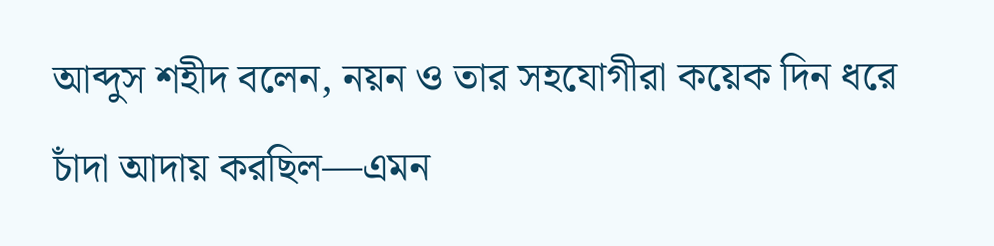আব্দুস শহীদ বলেন, নয়ন ও তার সহযোগীরা কয়েক দিন ধরে চাঁদা আদায় করছিল—এমন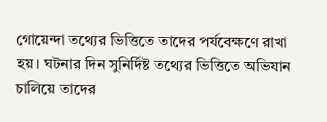গোয়েন্দা তথ্যের ভিত্তিতে তাদের পর্যবেক্ষণে রাখা হয়। ঘটনার দিন সুনির্দিষ্ট তথ্যের ভিত্তিতে অভিযান চালিয়ে তাদের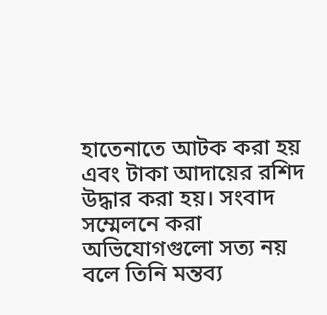হাতেনাতে আটক করা হয় এবং টাকা আদায়ের রশিদ উদ্ধার করা হয়। সংবাদ সম্মেলনে করা অভিযোগগুলো সত্য নয় বলে তিনি মন্তব্য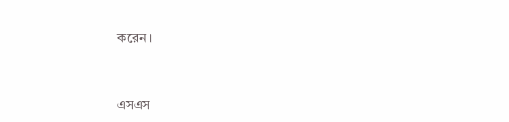করেন।



এসএস